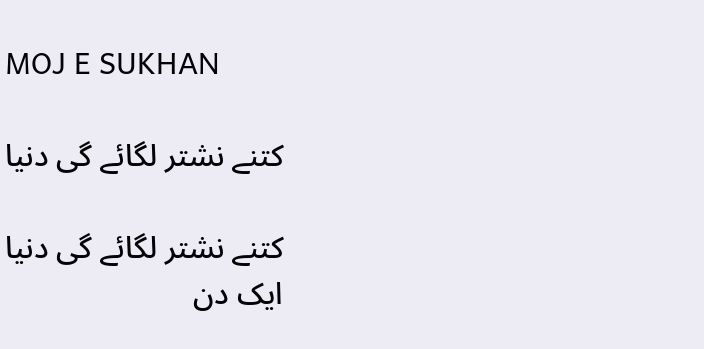MOJ E SUKHAN

کتنے نشتر لگائے گی دنیا

کتنے نشتر لگائے گی دنیا
ایک دن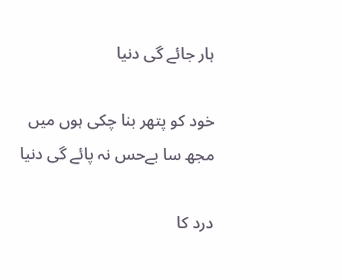ہار جائے گی دنیا

خود کو پتھر بنا چکی ہوں میں
مجھ سا بےحس نہ پائے گی دنیا

درد کا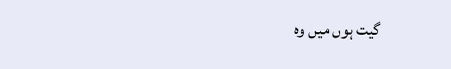گیت ہوں میں وہ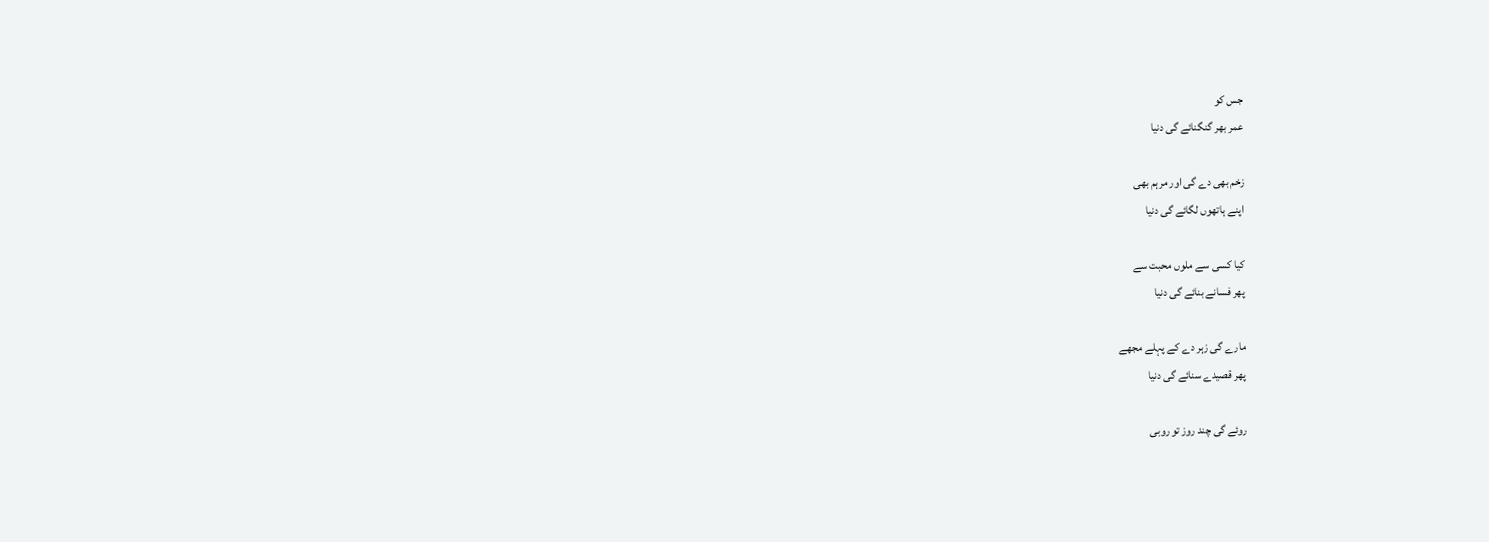جس کو
عمر بھر گنگنائے گی دنیا

زخم بھی دے گی اور مرہم بھی
اپنے ہاتھوں لگائے گی دنیا

کیا کسی سے ملوں محبت سے
پھر فسانے بنائے گی دنیا

مارے گی زہر دے کے پہلے مجھے
پھر قصیدے سنائے گی دنیا

روئے گی چند روز تو روبی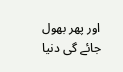اور پھر بھول جائے گی دنیا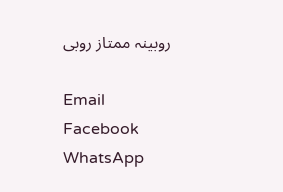روبینہ ممتاز روبی

Email
Facebook
WhatsApp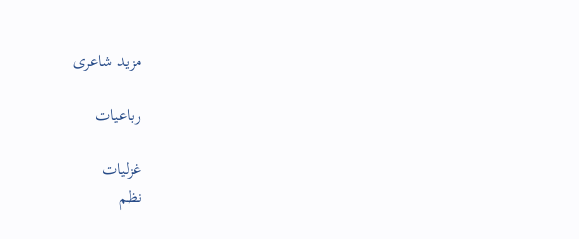مزید شاعری

رباعیات

غزلیات
نظم